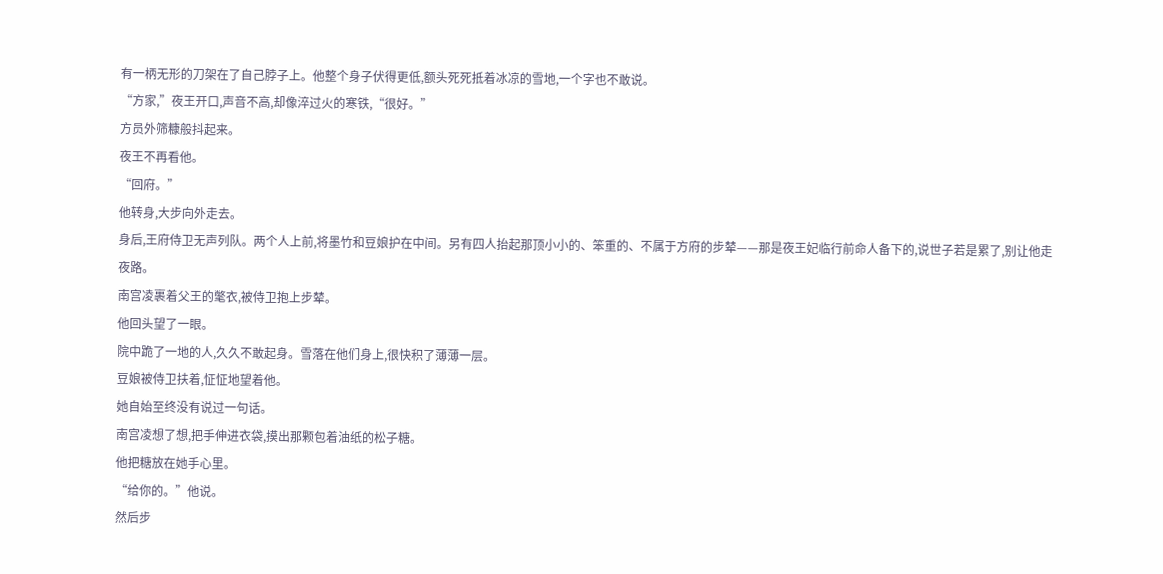有一柄无形的刀架在了自己脖子上。他整个身子伏得更低,额头死死抵着冰凉的雪地,一个字也不敢说。
“方家,”夜王开口,声音不高,却像淬过火的寒铁,“很好。”
方员外筛糠般抖起来。
夜王不再看他。
“回府。”
他转身,大步向外走去。
身后,王府侍卫无声列队。两个人上前,将墨竹和豆娘护在中间。另有四人抬起那顶小小的、笨重的、不属于方府的步辇——那是夜王妃临行前命人备下的,说世子若是累了,别让他走夜路。
南宫凌裹着父王的氅衣,被侍卫抱上步辇。
他回头望了一眼。
院中跪了一地的人,久久不敢起身。雪落在他们身上,很快积了薄薄一层。
豆娘被侍卫扶着,怔怔地望着他。
她自始至终没有说过一句话。
南宫凌想了想,把手伸进衣袋,摸出那颗包着油纸的松子糖。
他把糖放在她手心里。
“给你的。”他说。
然后步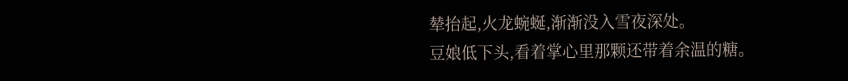辇抬起,火龙蜿蜒,渐渐没入雪夜深处。
豆娘低下头,看着掌心里那颗还带着余温的糖。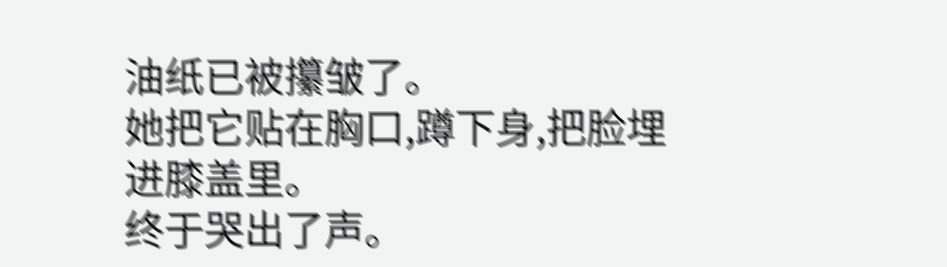油纸已被攥皱了。
她把它贴在胸口,蹲下身,把脸埋进膝盖里。
终于哭出了声。